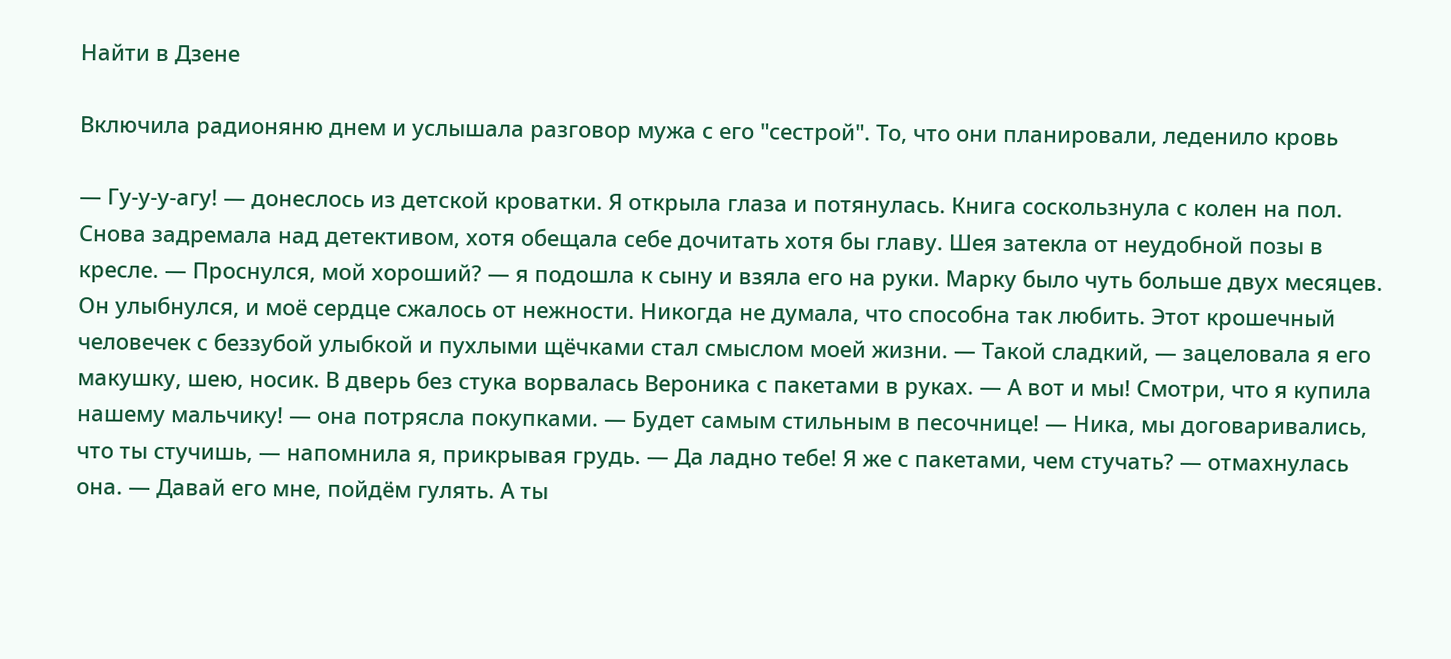Найти в Дзене

Включила радионяню днем и услышала разговор мужа с его "сестрой". То, что они планировали, леденило кровь

— Гу-у-у-агу! — донеслось из детской кроватки. Я открыла глаза и потянулась. Книга соскользнула с колен на пол. Снова задремала над детективом, хотя обещала себе дочитать хотя бы главу. Шея затекла от неудобной позы в кресле. — Проснулся, мой хороший? — я подошла к сыну и взяла его на руки. Марку было чуть больше двух месяцев. Он улыбнулся, и моё сердце сжалось от нежности. Никогда не думала, что способна так любить. Этот крошечный человечек с беззубой улыбкой и пухлыми щёчками стал смыслом моей жизни. — Такой сладкий, — зацеловала я его макушку, шею, носик. В дверь без стука ворвалась Вероника с пакетами в руках. — А вот и мы! Смотри, что я купила нашему мальчику! — она потрясла покупками. — Будет самым стильным в песочнице! — Ника, мы договаривались, что ты стучишь, — напомнила я, прикрывая грудь. — Да ладно тебе! Я же с пакетами, чем стучать? — отмахнулась она. — Давай его мне, пойдём гулять. А ты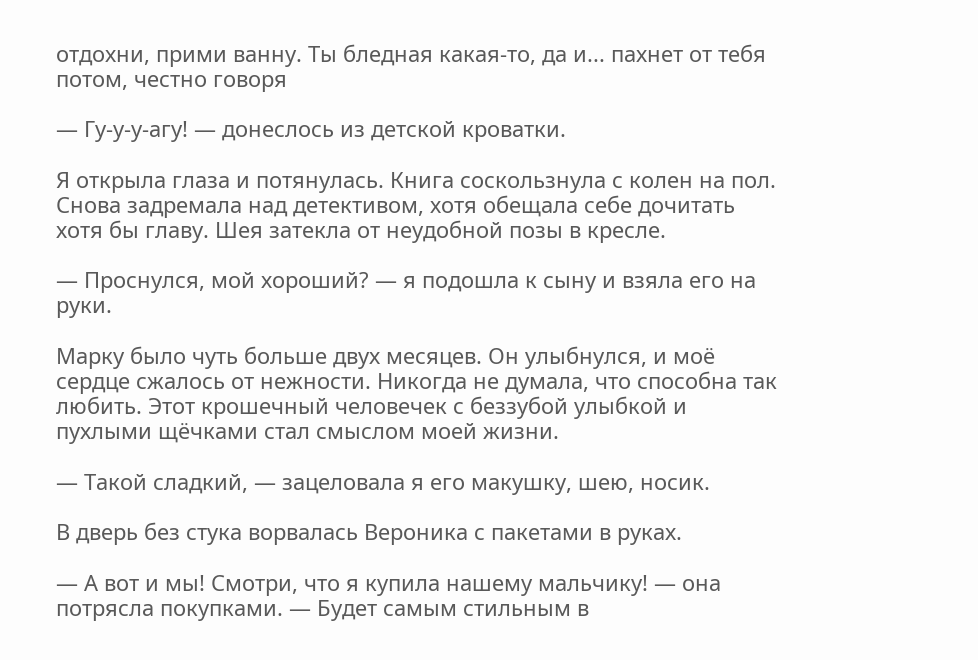отдохни, прими ванну. Ты бледная какая-то, да и... пахнет от тебя потом, честно говоря

— Гу-у-у-агу! — донеслось из детской кроватки.

Я открыла глаза и потянулась. Книга соскользнула с колен на пол. Снова задремала над детективом, хотя обещала себе дочитать хотя бы главу. Шея затекла от неудобной позы в кресле.

— Проснулся, мой хороший? — я подошла к сыну и взяла его на руки.

Марку было чуть больше двух месяцев. Он улыбнулся, и моё сердце сжалось от нежности. Никогда не думала, что способна так любить. Этот крошечный человечек с беззубой улыбкой и пухлыми щёчками стал смыслом моей жизни.

— Такой сладкий, — зацеловала я его макушку, шею, носик.

В дверь без стука ворвалась Вероника с пакетами в руках.

— А вот и мы! Смотри, что я купила нашему мальчику! — она потрясла покупками. — Будет самым стильным в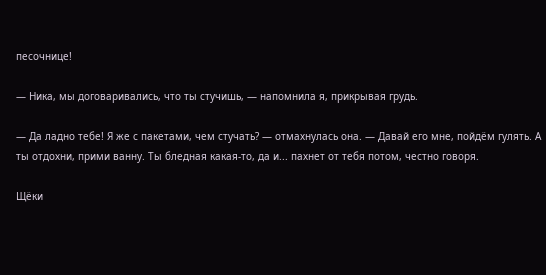песочнице!

— Ника, мы договаривались, что ты стучишь, — напомнила я, прикрывая грудь.

— Да ладно тебе! Я же с пакетами, чем стучать? — отмахнулась она. — Давай его мне, пойдём гулять. А ты отдохни, прими ванну. Ты бледная какая-то, да и... пахнет от тебя потом, честно говоря.

Щёки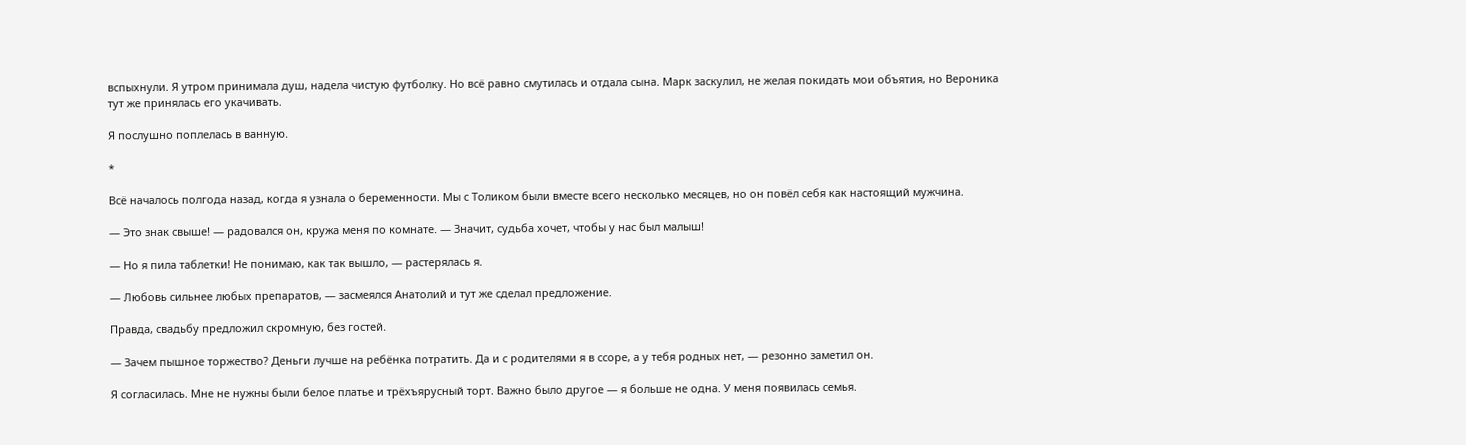вспыхнули. Я утром принимала душ, надела чистую футболку. Но всё равно смутилась и отдала сына. Марк заскулил, не желая покидать мои объятия, но Вероника тут же принялась его укачивать.

Я послушно поплелась в ванную.

*

Всё началось полгода назад, когда я узнала о беременности. Мы с Толиком были вместе всего несколько месяцев, но он повёл себя как настоящий мужчина.

— Это знак свыше! — радовался он, кружа меня по комнате. — Значит, судьба хочет, чтобы у нас был малыш!

— Но я пила таблетки! Не понимаю, как так вышло, — растерялась я.

— Любовь сильнее любых препаратов, — засмеялся Анатолий и тут же сделал предложение.

Правда, свадьбу предложил скромную, без гостей.

— Зачем пышное торжество? Деньги лучше на ребёнка потратить. Да и с родителями я в ссоре, а у тебя родных нет, — резонно заметил он.

Я согласилась. Мне не нужны были белое платье и трёхъярусный торт. Важно было другое — я больше не одна. У меня появилась семья.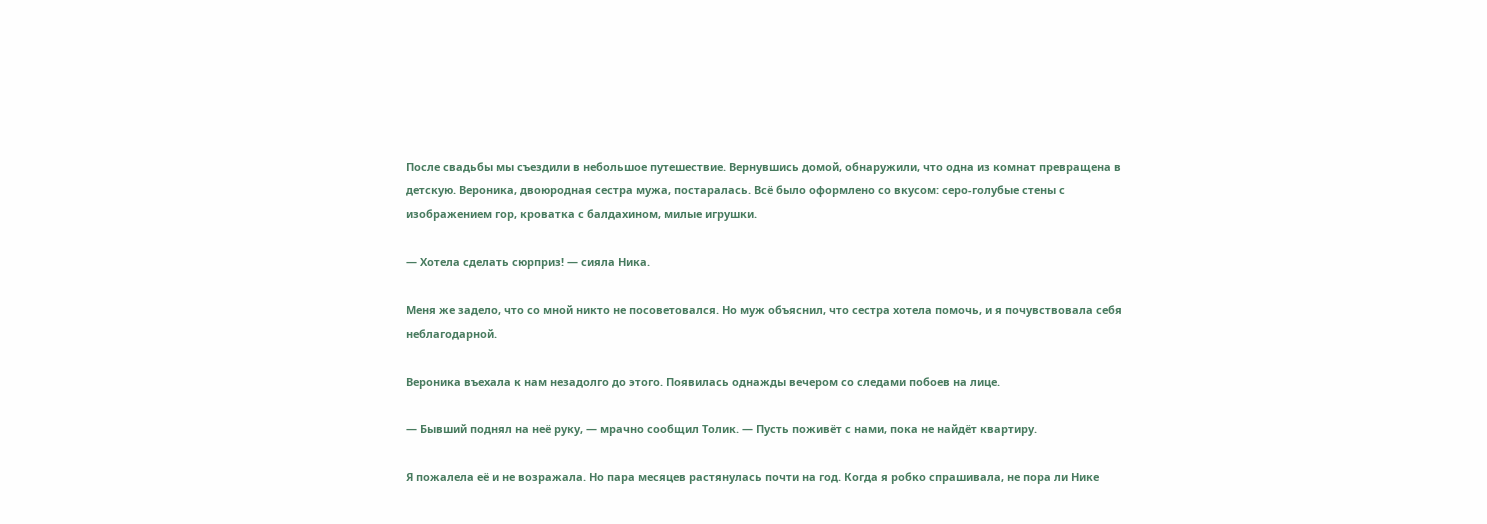После свадьбы мы съездили в небольшое путешествие. Вернувшись домой, обнаружили, что одна из комнат превращена в детскую. Вероника, двоюродная сестра мужа, постаралась. Всё было оформлено со вкусом: серо-голубые стены с изображением гор, кроватка с балдахином, милые игрушки.

— Хотела сделать сюрприз! — сияла Ника.

Меня же задело, что со мной никто не посоветовался. Но муж объяснил, что сестра хотела помочь, и я почувствовала себя неблагодарной.

Вероника въехала к нам незадолго до этого. Появилась однажды вечером со следами побоев на лице.

— Бывший поднял на неё руку, — мрачно сообщил Толик. — Пусть поживёт с нами, пока не найдёт квартиру.

Я пожалела её и не возражала. Но пара месяцев растянулась почти на год. Когда я робко спрашивала, не пора ли Нике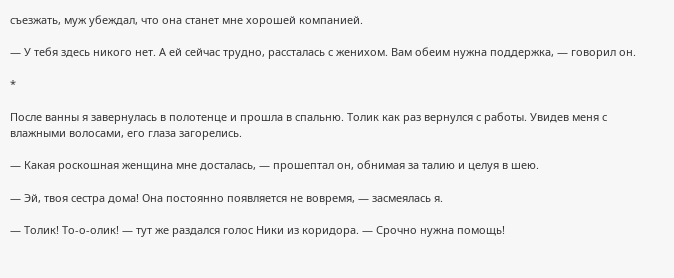съезжать, муж убеждал, что она станет мне хорошей компанией.

— У тебя здесь никого нет. А ей сейчас трудно, рассталась с женихом. Вам обеим нужна поддержка, — говорил он.

*

После ванны я завернулась в полотенце и прошла в спальню. Толик как раз вернулся с работы. Увидев меня с влажными волосами, его глаза загорелись.

— Какая роскошная женщина мне досталась, — прошептал он, обнимая за талию и целуя в шею.

— Эй, твоя сестра дома! Она постоянно появляется не вовремя, — засмеялась я.

— Толик! То-о-олик! — тут же раздался голос Ники из коридора. — Срочно нужна помощь!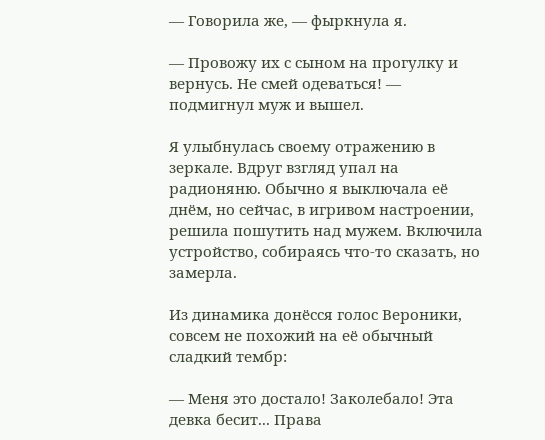— Говорила же, — фыркнула я.

— Провожу их с сыном на прогулку и вернусь. Не смей одеваться! — подмигнул муж и вышел.

Я улыбнулась своему отражению в зеркале. Вдруг взгляд упал на радионяню. Обычно я выключала её днём, но сейчас, в игривом настроении, решила пошутить над мужем. Включила устройство, собираясь что-то сказать, но замерла.

Из динамика донёсся голос Вероники, совсем не похожий на её обычный сладкий тембр:

— Меня это достало! Заколебало! Эта девка бесит... Права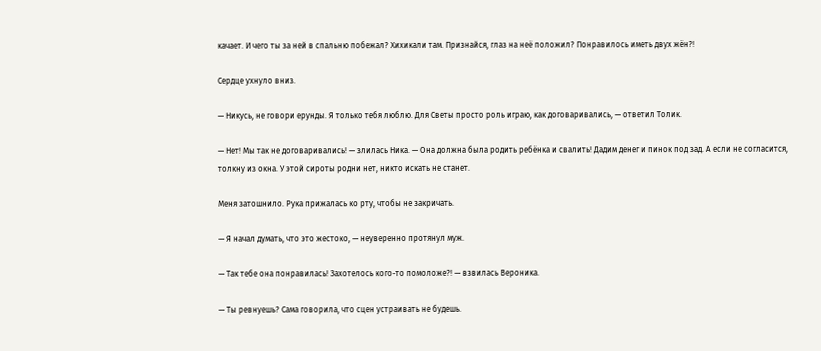качает. И чего ты за ней в спальню побежал? Хихикали там. Признайся, глаз на неё положил? Понравилось иметь двух жён?!

Сердце ухнуло вниз.

— Никусь, не говори ерунды. Я только тебя люблю. Для Светы просто роль играю, как договаривались, — ответил Толик.

— Нет! Мы так не договаривались! — злилась Ника. — Она должна была родить ребёнка и свалить! Дадим денег и пинок под зад. А если не согласится, толкну из окна. У этой сироты родни нет, никто искать не станет.

Меня затошнило. Рука прижалась ко рту, чтобы не закричать.

— Я начал думать, что это жестоко, — неуверенно протянул муж.

— Так тебе она понравилась! Захотелось кого-то помоложе?! — взвилась Вероника.

— Ты ревнуешь? Сама говорила, что сцен устраивать не будешь.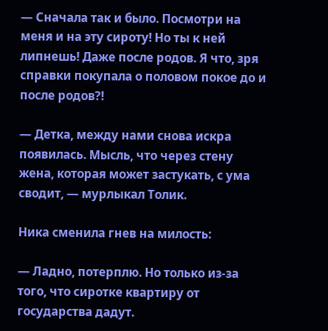— Сначала так и было. Посмотри на меня и на эту сироту! Но ты к ней липнешь! Даже после родов. Я что, зря справки покупала о половом покое до и после родов?!

— Детка, между нами снова искра появилась. Мысль, что через стену жена, которая может застукать, с ума сводит, — мурлыкал Толик.

Ника сменила гнев на милость:

— Ладно, потерплю. Но только из-за того, что сиротке квартиру от государства дадут.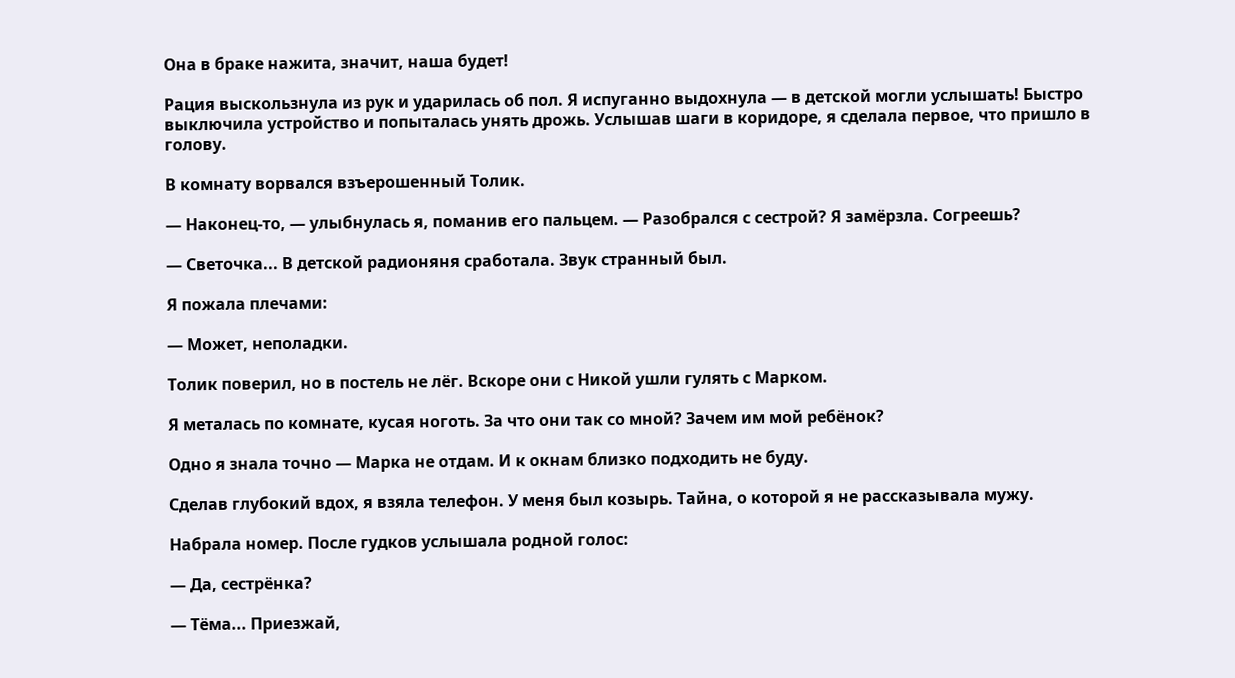Она в браке нажита, значит, наша будет!

Рация выскользнула из рук и ударилась об пол. Я испуганно выдохнула — в детской могли услышать! Быстро выключила устройство и попыталась унять дрожь. Услышав шаги в коридоре, я сделала первое, что пришло в голову.

В комнату ворвался взъерошенный Толик.

— Наконец-то, — улыбнулась я, поманив его пальцем. — Разобрался с сестрой? Я замёрзла. Согреешь?

— Светочка... В детской радионяня сработала. Звук странный был.

Я пожала плечами:

— Может, неполадки.

Толик поверил, но в постель не лёг. Вскоре они с Никой ушли гулять с Марком.

Я металась по комнате, кусая ноготь. За что они так со мной? Зачем им мой ребёнок?

Одно я знала точно — Марка не отдам. И к окнам близко подходить не буду.

Сделав глубокий вдох, я взяла телефон. У меня был козырь. Тайна, о которой я не рассказывала мужу.

Набрала номер. После гудков услышала родной голос:

— Да, сестрёнка?

— Тёма... Приезжай,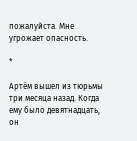пожалуйста. Мне угрожает опасность.

*

Артём вышел из тюрьмы три месяца назад. Когда ему было девятнадцать, он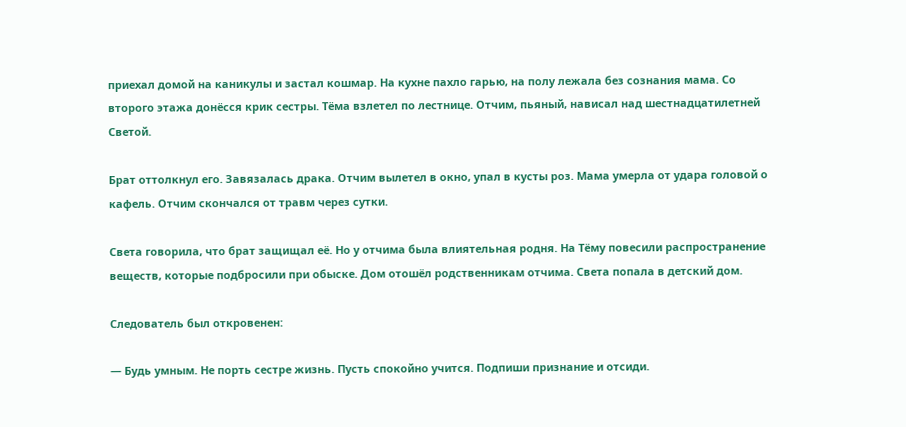приехал домой на каникулы и застал кошмар. На кухне пахло гарью, на полу лежала без сознания мама. Со второго этажа донёсся крик сестры. Тёма взлетел по лестнице. Отчим, пьяный, нависал над шестнадцатилетней Светой.

Брат оттолкнул его. Завязалась драка. Отчим вылетел в окно, упал в кусты роз. Мама умерла от удара головой о кафель. Отчим скончался от травм через сутки.

Света говорила, что брат защищал её. Но у отчима была влиятельная родня. На Тёму повесили распространение веществ, которые подбросили при обыске. Дом отошёл родственникам отчима. Света попала в детский дом.

Следователь был откровенен:

— Будь умным. Не порть сестре жизнь. Пусть спокойно учится. Подпиши признание и отсиди.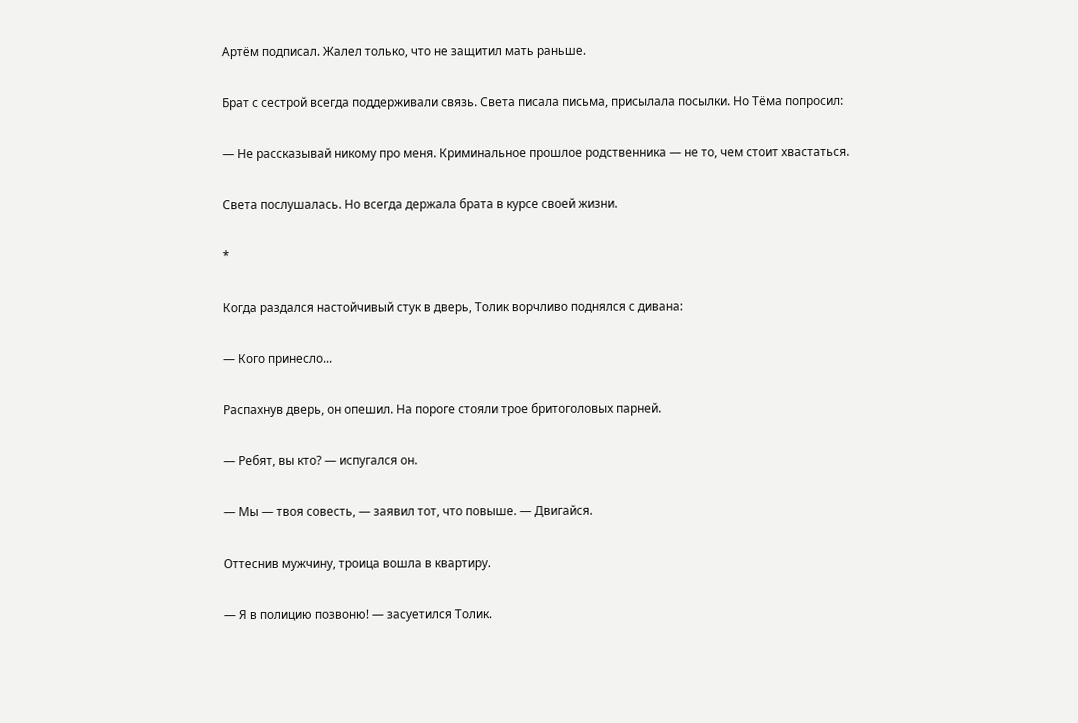Артём подписал. Жалел только, что не защитил мать раньше.

Брат с сестрой всегда поддерживали связь. Света писала письма, присылала посылки. Но Тёма попросил:

— Не рассказывай никому про меня. Криминальное прошлое родственника — не то, чем стоит хвастаться.

Света послушалась. Но всегда держала брата в курсе своей жизни.

*

Когда раздался настойчивый стук в дверь, Толик ворчливо поднялся с дивана:

— Кого принесло...

Распахнув дверь, он опешил. На пороге стояли трое бритоголовых парней.

— Ребят, вы кто? — испугался он.

— Мы — твоя совесть, — заявил тот, что повыше. — Двигайся.

Оттеснив мужчину, троица вошла в квартиру.

— Я в полицию позвоню! — засуетился Толик.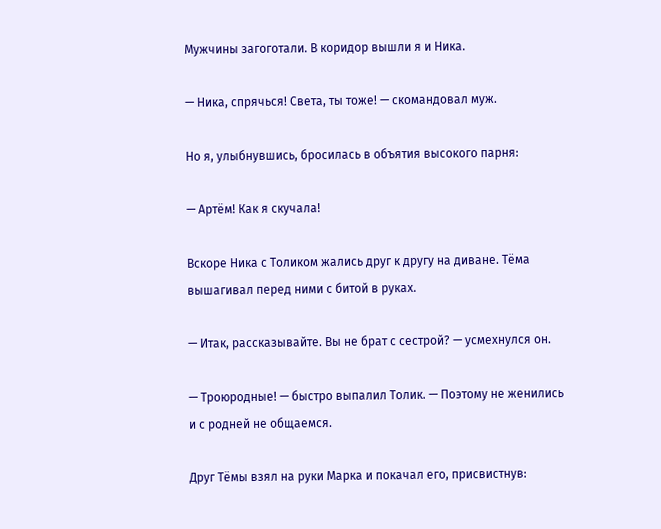Мужчины загоготали. В коридор вышли я и Ника.

— Ника, спрячься! Света, ты тоже! — скомандовал муж.

Но я, улыбнувшись, бросилась в объятия высокого парня:

— Артём! Как я скучала!

Вскоре Ника с Толиком жались друг к другу на диване. Тёма вышагивал перед ними с битой в руках.

— Итак, рассказывайте. Вы не брат с сестрой? — усмехнулся он.

— Троюродные! — быстро выпалил Толик. — Поэтому не женились и с родней не общаемся.

Друг Тёмы взял на руки Марка и покачал его, присвистнув: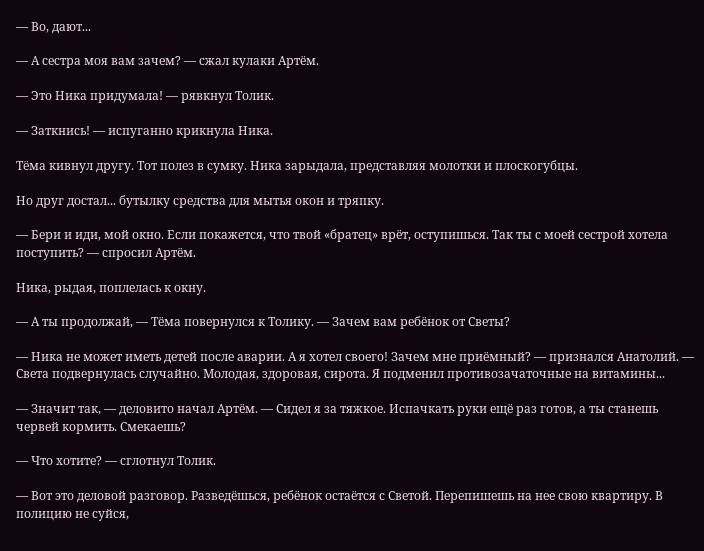— Во, дают...

— А сестра моя вам зачем? — сжал кулаки Артём.

— Это Ника придумала! — рявкнул Толик.

— Заткнись! — испуганно крикнула Ника.

Тёма кивнул другу. Тот полез в сумку. Ника зарыдала, представляя молотки и плоскогубцы.

Но друг достал... бутылку средства для мытья окон и тряпку.

— Бери и иди, мой окно. Если покажется, что твой «братец» врёт, оступишься. Так ты с моей сестрой хотела поступить? — спросил Артём.

Ника, рыдая, поплелась к окну.

— А ты продолжай, — Тёма повернулся к Толику. — Зачем вам ребёнок от Светы?

— Ника не может иметь детей после аварии. А я хотел своего! Зачем мне приёмный? — признался Анатолий. — Света подвернулась случайно. Молодая, здоровая, сирота. Я подменил противозачаточные на витамины...

— Значит так, — деловито начал Артём. — Сидел я за тяжкое. Испачкать руки ещё раз готов, а ты станешь червей кормить. Смекаешь?

— Что хотите? — сглотнул Толик.

— Вот это деловой разговор. Разведёшься, ребёнок остаётся с Светой. Перепишешь на нее свою квартиру. В полицию не суйся,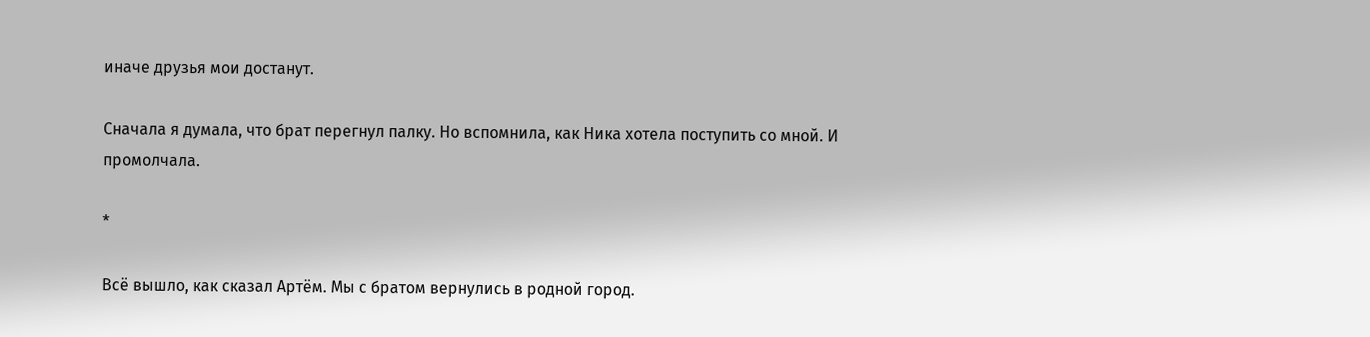иначе друзья мои достанут.

Сначала я думала, что брат перегнул палку. Но вспомнила, как Ника хотела поступить со мной. И промолчала.

*

Всё вышло, как сказал Артём. Мы с братом вернулись в родной город.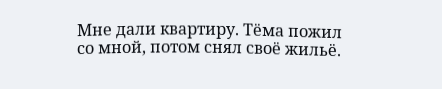Мне дали квартиру. Тёма пожил со мной, потом снял своё жильё.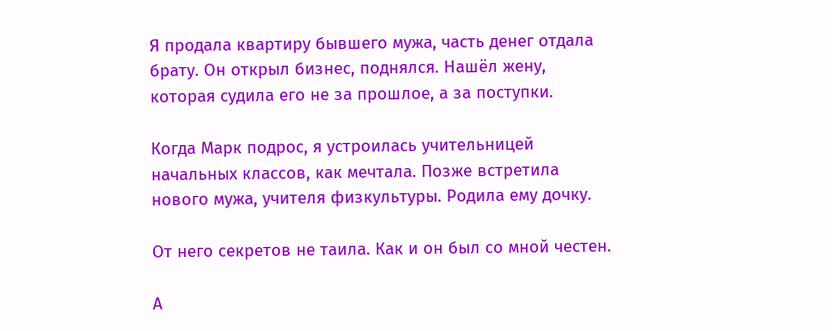Я продала квартиру бывшего мужа, часть денег отдала брату. Он открыл бизнес, поднялся. Нашёл жену, которая судила его не за прошлое, а за поступки.

Когда Марк подрос, я устроилась учительницей начальных классов, как мечтала. Позже встретила нового мужа, учителя физкультуры. Родила ему дочку.

От него секретов не таила. Как и он был со мной честен.

А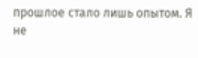прошлое стало лишь опытом. Я не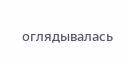оглядывалась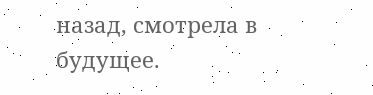назад, смотрела в будущее.